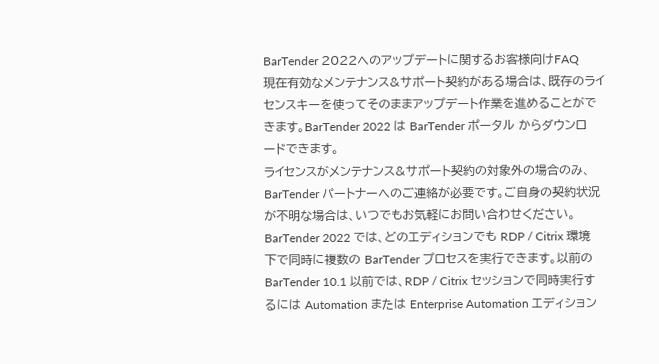BarTender 2022へのアップデートに関するお客様向けFAQ
現在有効なメンテナンス&サポート契約がある場合は、既存のライセンスキーを使ってそのままアップデート作業を進めることができます。BarTender 2022 は BarTender ポータル からダウンロードできます。
ライセンスがメンテナンス&サポート契約の対象外の場合のみ、BarTender パートナーへのご連絡が必要です。ご自身の契約状況が不明な場合は、いつでもお気軽にお問い合わせください。
BarTender 2022 では、どのエディションでも RDP / Citrix 環境下で同時に複数の BarTender プロセスを実行できます。以前の BarTender 10.1 以前では、RDP / Citrix セッションで同時実行するには Automation または Enterprise Automation エディション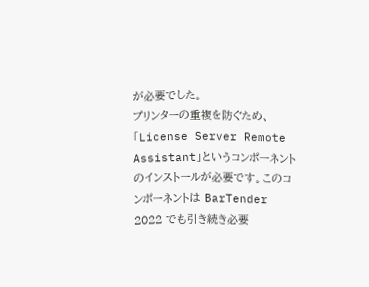が必要でした。
プリンターの重複を防ぐため、「License Server Remote Assistant」というコンポーネントのインストールが必要です。このコンポーネントは BarTender 2022 でも引き続き必要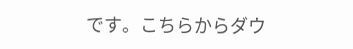です。こちらからダウ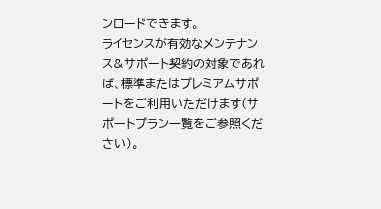ンロードできます。
ライセンスが有効なメンテナンス&サポート契約の対象であれば、標準またはプレミアムサポートをご利用いただけます(サポートプラン一覧をご参照ください)。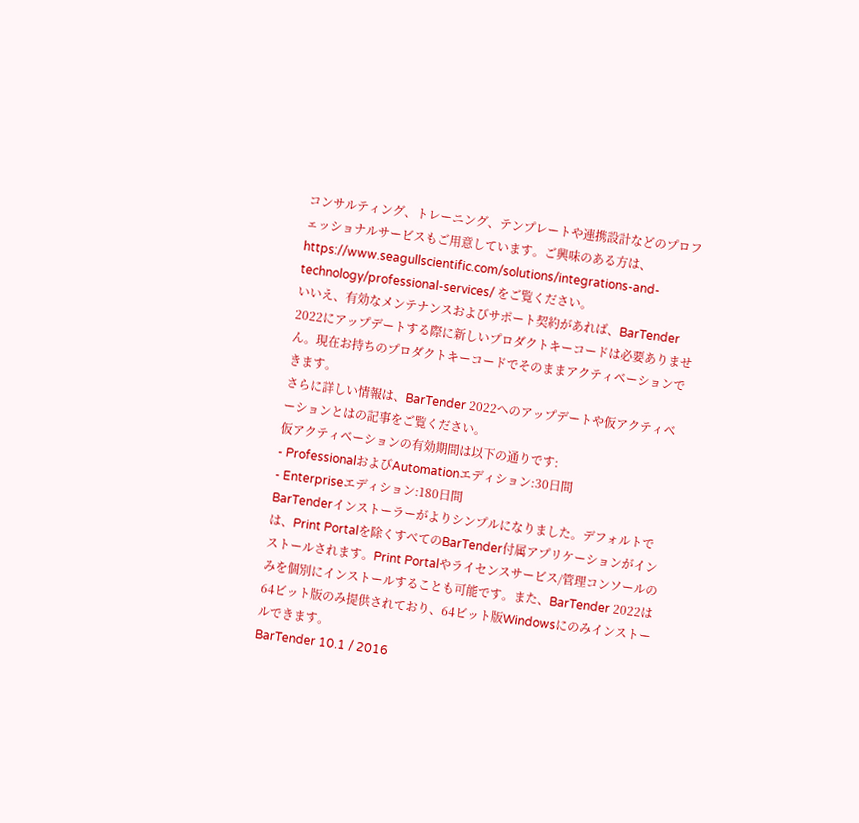コンサルティング、トレーニング、テンプレートや連携設計などのプロフェッショナルサービスもご用意しています。ご興味のある方は、https://www.seagullscientific.com/solutions/integrations-and-technology/professional-services/ をご覧ください。
いいえ、有効なメンテナンスおよびサポート契約があれば、BarTender 2022にアップデートする際に新しいプロダクトキーコードは必要ありません。現在お持ちのプロダクトキーコードでそのままアクティベーションできます。
さらに詳しい情報は、BarTender 2022へのアップデートや仮アクティベーションとはの記事をご覧ください。
仮アクティベーションの有効期間は以下の通りです:
- ProfessionalおよびAutomationエディション:30日間
- Enterpriseエディション:180日間
BarTenderインストーラーがよりシンプルになりました。デフォルトでは、Print Portalを除くすべてのBarTender付属アプリケーションがインストールされます。Print Portalやライセンスサービス/管理コンソールのみを個別にインストールすることも可能です。また、BarTender 2022は64ビット版のみ提供されており、64ビット版Windowsにのみインストールできます。
BarTender 10.1 / 2016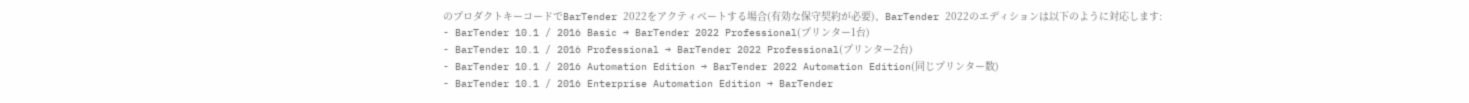のプロダクトキーコードでBarTender 2022をアクティベートする場合(有効な保守契約が必要)、BarTender 2022のエディションは以下のように対応します:
- BarTender 10.1 / 2016 Basic → BarTender 2022 Professional(プリンター1台)
- BarTender 10.1 / 2016 Professional → BarTender 2022 Professional(プリンター2台)
- BarTender 10.1 / 2016 Automation Edition → BarTender 2022 Automation Edition(同じプリンター数)
- BarTender 10.1 / 2016 Enterprise Automation Edition → BarTender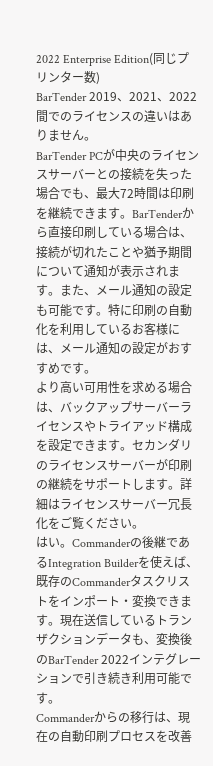2022 Enterprise Edition(同じプリンター数)
BarTender 2019、2021、2022間でのライセンスの違いはありません。
BarTender PCが中央のライセンスサーバーとの接続を失った場合でも、最大72時間は印刷を継続できます。BarTenderから直接印刷している場合は、接続が切れたことや猶予期間について通知が表示されます。また、メール通知の設定も可能です。特に印刷の自動化を利用しているお客様には、メール通知の設定がおすすめです。
より高い可用性を求める場合は、バックアップサーバーライセンスやトライアッド構成を設定できます。セカンダリのライセンスサーバーが印刷の継続をサポートします。詳細はライセンスサーバー冗長化をご覧ください。
はい。Commanderの後継であるIntegration Builderを使えば、既存のCommanderタスクリストをインポート・変換できます。現在送信しているトランザクションデータも、変換後のBarTender 2022インテグレーションで引き続き利用可能です。
Commanderからの移行は、現在の自動印刷プロセスを改善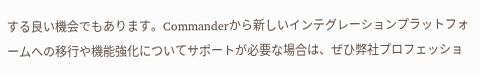する良い機会でもあります。Commanderから新しいインテグレーションプラットフォームへの移行や機能強化についてサポートが必要な場合は、ぜひ弊社プロフェッショ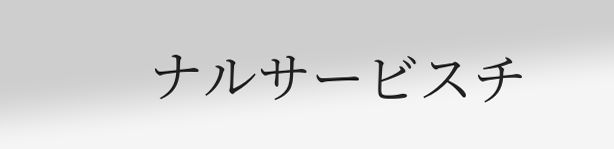ナルサービスチ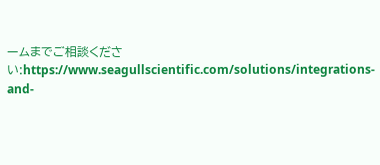ームまでご相談ください:https://www.seagullscientific.com/solutions/integrations-and-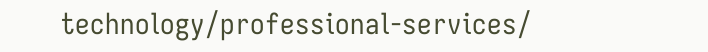technology/professional-services/